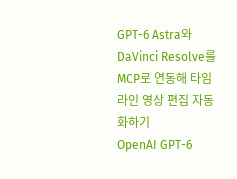GPT-6 Astra와 DaVinci Resolve를 MCP로 연동해 타임라인 영상 편집 자동화하기
OpenAI GPT-6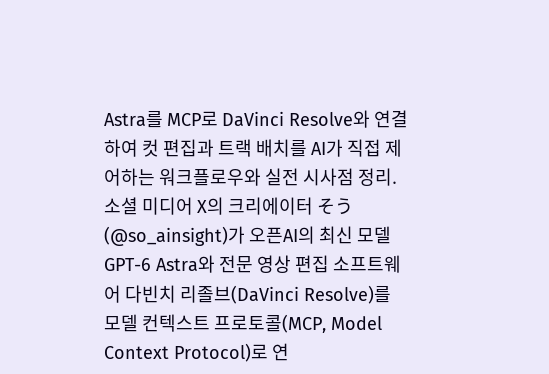Astra를 MCP로 DaVinci Resolve와 연결하여 컷 편집과 트랙 배치를 AI가 직접 제어하는 워크플로우와 실전 시사점 정리.
소셜 미디어 X의 크리에이터 そう(@so_ainsight)가 오픈AI의 최신 모델 GPT-6 Astra와 전문 영상 편집 소프트웨어 다빈치 리졸브(DaVinci Resolve)를 모델 컨텍스트 프로토콜(MCP, Model Context Protocol)로 연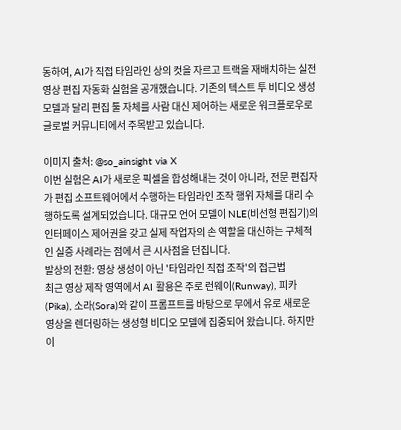동하여, AI가 직접 타임라인 상의 컷을 자르고 트랙을 재배치하는 실전 영상 편집 자동화 실험을 공개했습니다. 기존의 텍스트 투 비디오 생성 모델과 달리 편집 툴 자체를 사람 대신 제어하는 새로운 워크플로우로 글로벌 커뮤니티에서 주목받고 있습니다.

이미지 출처: @so_ainsight via X
이번 실험은 AI가 새로운 픽셀을 합성해내는 것이 아니라, 전문 편집자가 편집 소프트웨어에서 수행하는 타임라인 조작 행위 자체를 대리 수행하도록 설계되었습니다. 대규모 언어 모델이 NLE(비선형 편집기)의 인터페이스 제어권을 갖고 실제 작업자의 손 역할을 대신하는 구체적인 실증 사례라는 점에서 큰 시사점을 던집니다.
발상의 전환: 영상 생성이 아닌 '타임라인 직접 조작'의 접근법
최근 영상 제작 영역에서 AI 활용은 주로 런웨이(Runway), 피카(Pika), 소라(Sora)와 같이 프롬프트를 바탕으로 무에서 유로 새로운 영상을 렌더링하는 생성형 비디오 모델에 집중되어 왔습니다. 하지만 이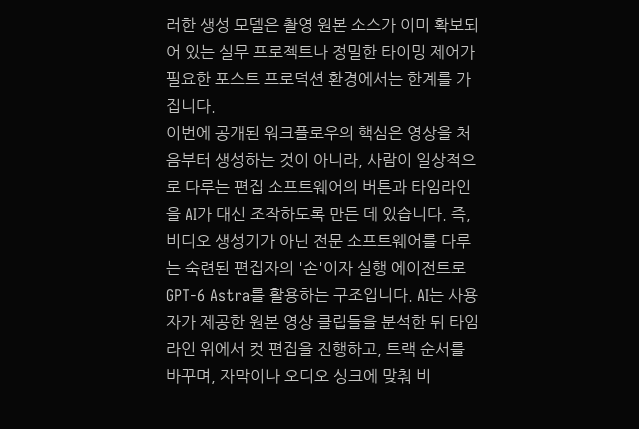러한 생성 모델은 촬영 원본 소스가 이미 확보되어 있는 실무 프로젝트나 정밀한 타이밍 제어가 필요한 포스트 프로덕션 환경에서는 한계를 가집니다.
이번에 공개된 워크플로우의 핵심은 영상을 처음부터 생성하는 것이 아니라, 사람이 일상적으로 다루는 편집 소프트웨어의 버튼과 타임라인을 AI가 대신 조작하도록 만든 데 있습니다. 즉, 비디오 생성기가 아닌 전문 소프트웨어를 다루는 숙련된 편집자의 '손'이자 실행 에이전트로 GPT-6 Astra를 활용하는 구조입니다. AI는 사용자가 제공한 원본 영상 클립들을 분석한 뒤 타임라인 위에서 컷 편집을 진행하고, 트랙 순서를 바꾸며, 자막이나 오디오 싱크에 맞춰 비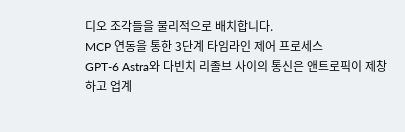디오 조각들을 물리적으로 배치합니다.
MCP 연동을 통한 3단계 타임라인 제어 프로세스
GPT-6 Astra와 다빈치 리졸브 사이의 통신은 앤트로픽이 제창하고 업계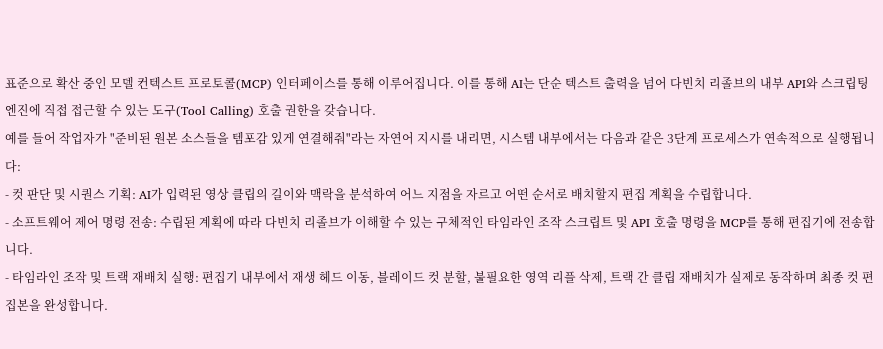표준으로 확산 중인 모델 컨텍스트 프로토콜(MCP) 인터페이스를 통해 이루어집니다. 이를 통해 AI는 단순 텍스트 출력을 넘어 다빈치 리졸브의 내부 API와 스크립팅 엔진에 직접 접근할 수 있는 도구(Tool Calling) 호출 권한을 갖습니다.
예를 들어 작업자가 "준비된 원본 소스들을 템포감 있게 연결해줘"라는 자연어 지시를 내리면, 시스템 내부에서는 다음과 같은 3단계 프로세스가 연속적으로 실행됩니다:
- 컷 판단 및 시퀀스 기획: AI가 입력된 영상 클립의 길이와 맥락을 분석하여 어느 지점을 자르고 어떤 순서로 배치할지 편집 계획을 수립합니다.
- 소프트웨어 제어 명령 전송: 수립된 계획에 따라 다빈치 리졸브가 이해할 수 있는 구체적인 타임라인 조작 스크립트 및 API 호출 명령을 MCP를 통해 편집기에 전송합니다.
- 타임라인 조작 및 트랙 재배치 실행: 편집기 내부에서 재생 헤드 이동, 블레이드 컷 분할, 불필요한 영역 리플 삭제, 트랙 간 클립 재배치가 실제로 동작하며 최종 컷 편집본을 완성합니다.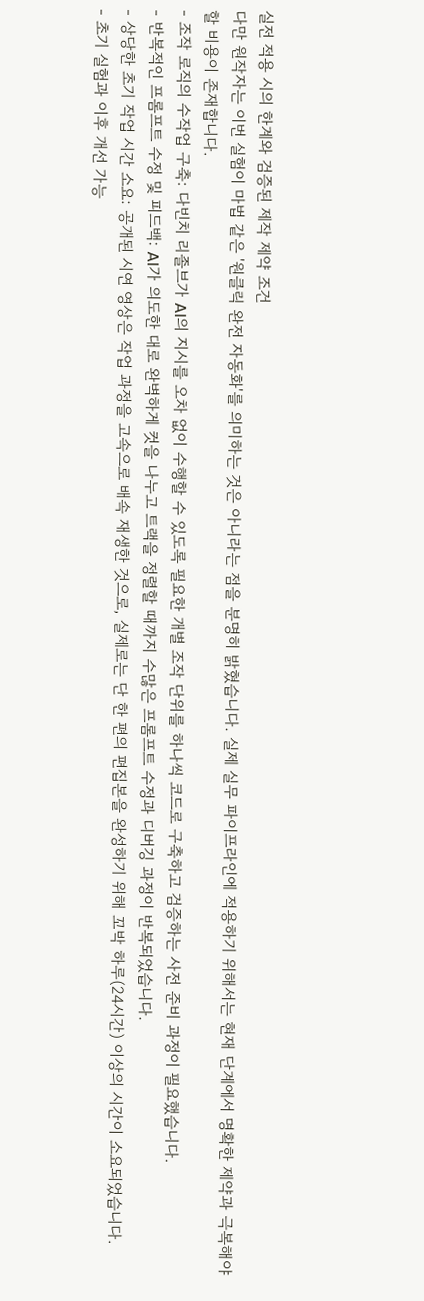실전 적용 시의 한계와 검증된 제작 제약 조건
다만 원작자는 이번 실험이 마법 같은 '원클릭 완전 자동화'를 의미하는 것은 아니라는 점을 분명히 밝혔습니다. 실제 실무 파이프라인에 적용하기 위해서는 현재 단계에서 명확한 제약과 극복해야 할 비용이 존재합니다.
- 조작 로직의 수작업 구축: 다빈치 리졸브가 AI의 지시를 오차 없이 수행할 수 있도록 필요한 개별 조작 단위를 하나씩 코드로 구축하고 검증하는 사전 준비 과정이 필요했습니다.
- 반복적인 프롬프트 수정 및 피드백: AI가 의도한 대로 완벽하게 컷을 나누고 트랙을 정렬할 때까지 수많은 프롬프트 수정과 디버깅 과정이 반복되었습니다.
- 상당한 초기 작업 시간 소요: 공개된 시연 영상은 작업 과정을 고속으로 배속 재생한 것으로, 실제로는 단 한 편의 편집본을 완성하기 위해 꼬박 하루(24시간) 이상의 시간이 소요되었습니다.
- 초기 실험과 이후 개선 가능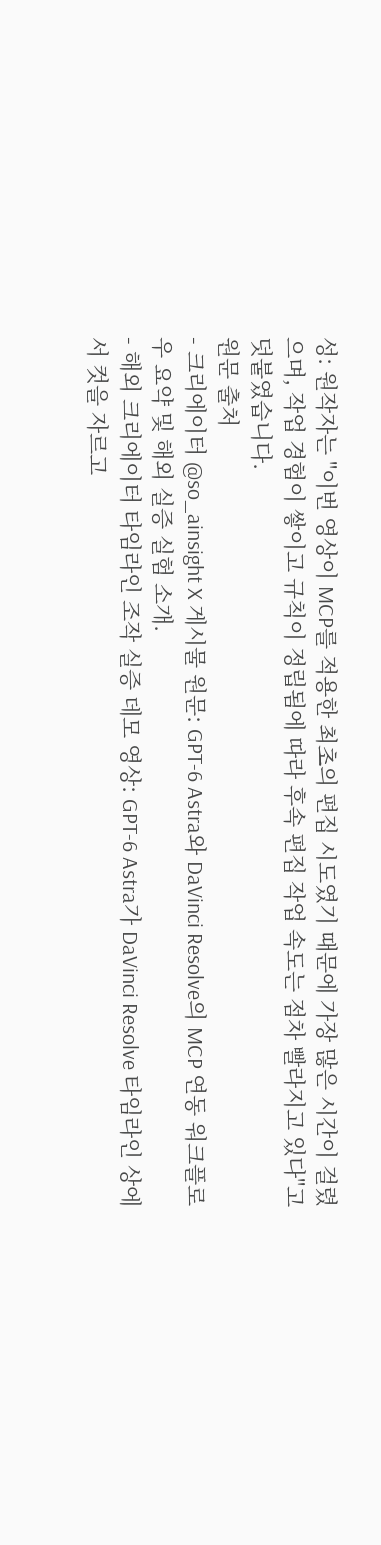성: 원작자는 "이번 영상이 MCP를 적용한 최초의 편집 시도였기 때문에 가장 많은 시간이 걸렸으며, 작업 경험이 쌓이고 규칙이 정립됨에 따라 후속 편집 작업 속도는 점차 빨라지고 있다"고 덧붙였습니다.
원문 출처
- 크리에이터 @so_ainsight X 게시물 원문: GPT-6 Astra와 DaVinci Resolve의 MCP 연동 워크플로우 요약 및 해외 실증 실험 소개.
- 해외 크리에이터 타임라인 조작 실증 데모 영상: GPT-6 Astra가 DaVinci Resolve 타임라인 상에서 컷을 자르고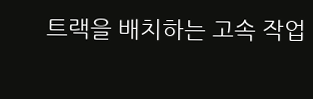트랙을 배치하는 고속 작업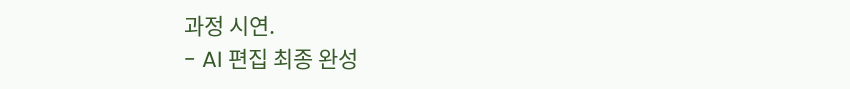과정 시연.
- AI 편집 최종 완성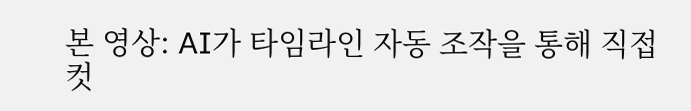본 영상: AI가 타임라인 자동 조작을 통해 직접 컷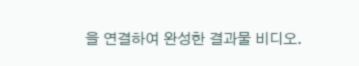을 연결하여 완성한 결과물 비디오.